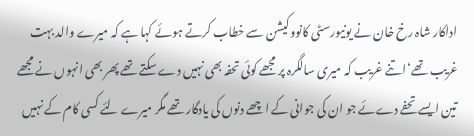اداکار شاہ رخ خان نے یونیورسٹی کانووکیشن سے خطاب کرتے ہوئے کہا ہے کہ میرے والد بہت غریب تھے‘اتنے غریب کہ میری سالگرہ پر مجھے کوئی تحفہ بھی نہیں دے سکتے تھے پھر بھی انہوں نے مجھے تین ایسے تحفے دےئے جو ان کی جوانی کے اچھے دنوں کی یادگار تھے مگر میرے لئے کسی کام کے نہیں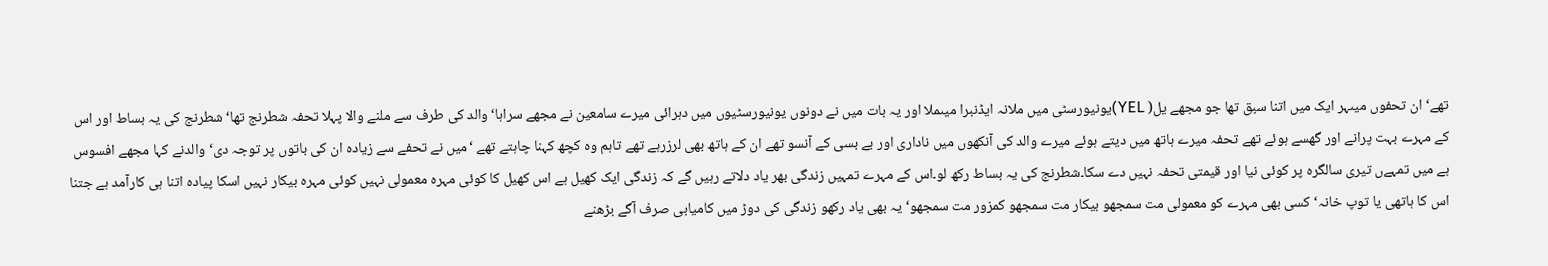تھے‘ ان تحفوں میںہر ایک میں اتنا سبق تھا جو مجھے یل( YEL)یونیورسٹی میں ملانہ ایڈنبرا میںملا اور یہ بات میں نے دونوں یونیورسٹیوں میں دہرائی میرے سامعین نے مجھے سراہا‘والد کی طرف سے ملنے والا پہلا تحفہ شطرنج تھا‘شطرنج کی یہ بساط اور اس کے مہرے بہت پرانے اور گھسے ہوئے تھے تحفہ میرے ہاتھ میں دیتے ہوئے میرے والد کی آنکھوں میں ناداری اور بے بسی کے آنسو تھے ان کے ہاتھ بھی لرزرہے تھے تاہم وہ کچھ کہنا چاہتے تھے ‘میں نے تحفے سے زیادہ ان کی باتوں پر توجہ دی‘ والدنے کہا مجھے افسوس ہے میں تمہےں تیری سالگرہ پر کوئی نیا اور قیمتی تحفہ نہیں دے سکا۔شطرنج کی یہ بساط رکھ لو۔اس کے مہرے تمہیں زندگی بھر یاد دلاتے رہیں گے کہ زندگی ایک کھیل ہے اس کھیل کا کوئی مہرہ معمولی نہیں کوئی مہرہ بیکار نہیں اسکا پیادہ اتنا ہی کارآمد ہے جتنا اس کا ہاتھی یا توپ خانہ‘ کسی بھی مہرے کو معمولی مت سمجھو بیکار مت سمجھو کمزور مت سمجھو‘ یہ بھی یاد رکھو زندگی کی دوڑ میں کامیابی صرف آگے بڑھنے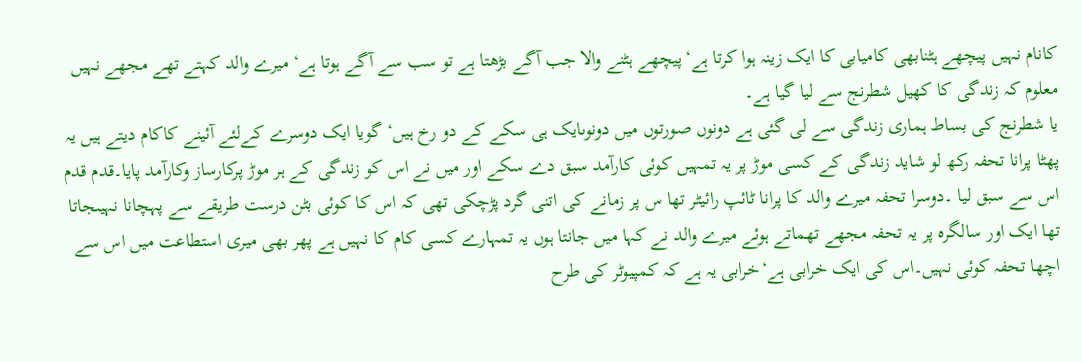کانام نہیں پیچھے ہٹنابھی کامیابی کا ایک زینہ ہوا کرتا ہے‘پیچھے ہٹنے والا جب آگے بڑھتا ہے تو سب سے آگے ہوتا ہے‘ میرے والد کہتے تھے مجھے نہیں معلوم کہ زندگی کا کھیل شطرنج سے لیا گیا ہے۔
یا شطرنج کی بساط ہماری زندگی سے لی گئی ہے دونوں صورتوں میں دونوںایک ہی سکے کے دو رخ ہیں‘ گویا ایک دوسرے کےلئے آئینے کاکام دیتے ہیں یہ پھٹا پرانا تحفہ رکھ لو شاید زندگی کے کسی موڑ پر یہ تمہیں کوئی کارآمد سبق دے سکے اور میں نے اس کو زندگی کے ہر موڑ پرکارساز وکارآمد پایا۔قدم قدم اس سے سبق لیا ۔دوسرا تحفہ میرے والد کا پرانا ٹائپ رائیٹر تھا س پر زمانے کی اتنی گرد پڑچکی تھی کہ اس کا کوئی بٹن درست طریقے سے پہچانا نہیںجاتا تھا ایک اور سالگرہ پر یہ تحفہ مجھے تھماتے ہوئے میرے والد نے کہا میں جانتا ہوں یہ تمہارے کسی کام کا نہیں ہے پھر بھی میری استطاعت میں اس سے اچھا تحفہ کوئی نہیں۔اس کی ایک خرابی ہے‘خرابی یہ ہے کہ کمپیوٹر کی طرح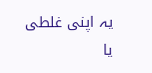یہ اپنی غلطی یا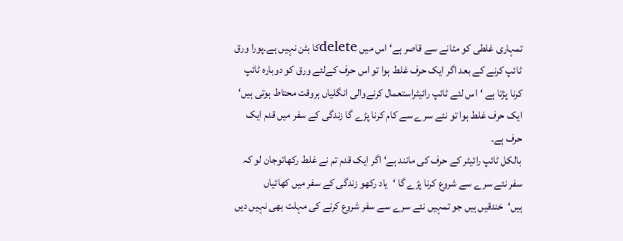تمہاری غلطی کو مٹانے سے قاصر ہے‘ اس میں deleteکا بٹن نہیں ہے۔پورا ورق ٹائپ کرنے کے بعد اگر ایک حرف غلط ہوا تو اس حرف کےلئے ورق کو دوبارہ ٹائپ کرنا پڑتا ہے ‘اس لئے ٹائپ رائیٹراستعمال کرنےوالی انگلیاں ہروقت محتاط ہوتی ہیں‘ ایک حرف غلط ہوا تو نئے سرے سے کام کرنا پڑے گا زندگی کے سفر میں قدم ایک حرف ہے۔
بالکل ٹائپ رائیٹر کے حرف کی مانند ہے‘ اگر ایک قدم تم نے غلط رکھاتوجان لو کہ سفر نئے سرے سے شروع کرنا پڑے گا ‘یاد رکھو زندگی کے سفر میں کھائیاں ہیں‘خندقیں ہیں جو تمہیں نئے سرے سے سفر شروع کرنے کی مہلت بھی نہیں دیں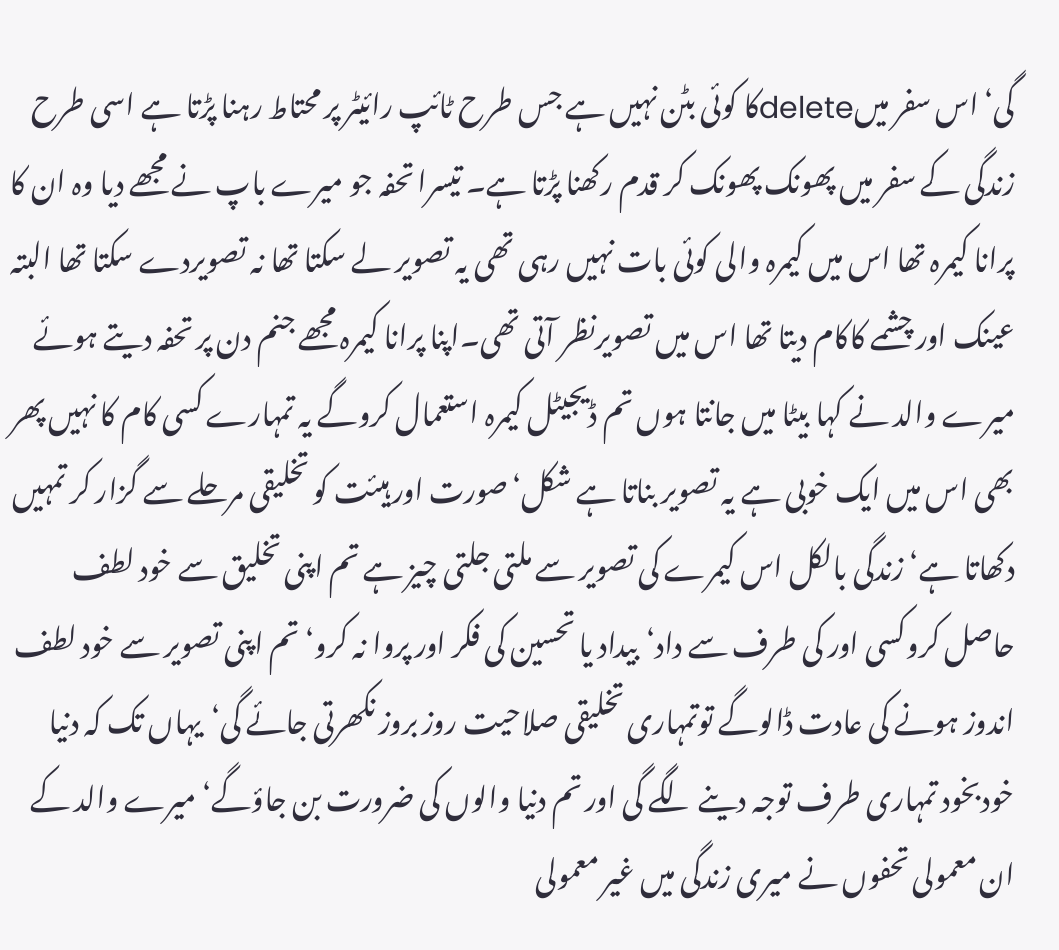گی‘ اس سفر میںdeleteکا کوئی بٹن نہیں ہے جس طرح ٹائپ رائیٹر پر محتاط رہنا پڑتا ہے اسی طرح زندگی کے سفر میں پھونک پھونک کر قدم رکھنا پڑتا ہے۔ تیسرا تحفہ جو میرے باپ نے مجھے دیا وہ ان کا پرانا کیمرہ تھا اس میں کیمرہ والی کوئی بات نہیں رہی تھی یہ تصویر لے سکتا تھا نہ تصویردے سکتا تھا البتہ عینک اور چشمے کاکام دیتا تھا اس میں تصویرنظر آتی تھی۔اپنا پرانا کیمرہ مجھے جنم دن پر تحفہ دیتے ہوئے میرے والد نے کہا بیٹا میں جانتا ہوں تم ڈیجیٹل کیمرہ استعمال کروگے یہ تمہارے کسی کام کا نہیں پھر بھی اس میں ایک خوبی ہے یہ تصویر بناتا ہے شکل‘صورت اور ہیئت کو تخلیقی مرحلے سے گزار کر تمہیں دکھاتا ہے‘ زندگی بالکل اس کیمرے کی تصویر سے ملتی جلتی چیز ہے تم اپنی تخلیق سے خود لطف حاصل کروکسی اور کی طرف سے داد‘بیداد یا تحسین کی فکر اور پروا نہ کرو‘ تم اپنی تصویر سے خود لطف اندوز ہونے کی عادت ڈالوگے توتمہاری تخلیقی صلاحیت روز بروز نکھرتی جائے گی‘یہاں تک کہ دنیا خودبخود تمہاری طرف توجہ دینے لگے گی اور تم دنیا والوں کی ضرورت بن جاؤگے‘ میرے والد کے ان معمولی تحفوں نے میری زندگی میں غیر معمولی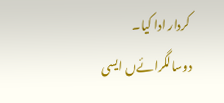کردار ادا کیا۔
دوسالگرائےں ایسی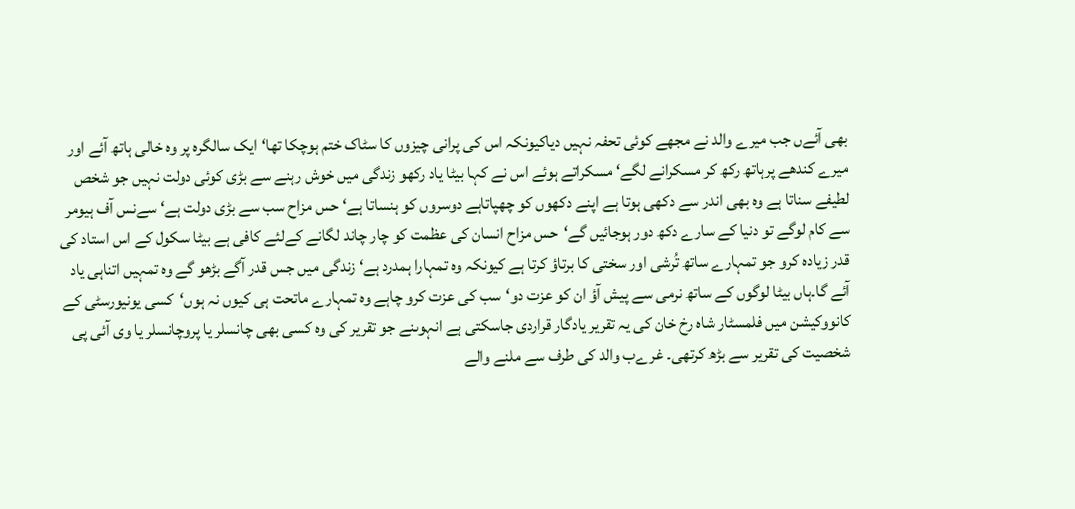بھی آئےں جب میرے والد نے مجھے کوئی تحفہ نہیں دیاکیونکہ اس کی پرانی چیزوں کا سٹاک ختم ہوچکا تھا‘ایک سالگرہ پر وہ خالی ہاتھ آئے اور میرے کندھے پرہاتھ رکھ کر مسکرانے لگے‘ مسکراتے ہوئے اس نے کہا بیٹا یاد رکھو زندگی میں خوش رہنے سے بڑی کوئی دولت نہیں جو شخص لطیفے سناتا ہے وہ بھی اندر سے دکھی ہوتا ہے اپنے دکھوں کو چھپاتاہے دوسروں کو ہنساتا ہے‘ حس مزاح سب سے بڑی دولت ہے‘ سےنس آف ہیومر سے کام لوگے تو دنیا کے سارے دکھ دور ہوجائیں گے‘حس مزاح انسان کی عظمت کو چار چاند لگانے کےلئے کافی ہے بیٹا سکول کے اس استاد کی قدر زیادہ کرو جو تمہارے ساتھ تُرشی اور سختی کا برتاؤ کرتا ہے کیونکہ وہ تمہارا ہمدرد ہے‘ زندگی میں جس قدر آگے بڑھو گے وہ تمہیں اتناہی یاد آئے گا۔ہاں بیٹا لوگوں کے ساتھ نرمی سے پیش آؤ ان کو عزت دو‘سب کی عزت کرو چاہے وہ تمہارے ماتحت ہی کیوں نہ ہوں‘کسی یونیورسٹی کے کانووکیشن میں فلمسٹار شاہ رخ خان کی یہ تقریر یادگار قراردی جاسکتی ہے انہوںنے جو تقریر کی وہ کسی بھی چانسلر یا پروچانسلر یا وی آئی پی شخصیت کی تقریر سے بڑھ کرتھی۔ غرےب والد کی طرف سے ملنے والے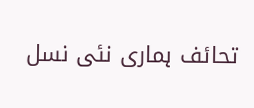تحائف ہماری نئی نسل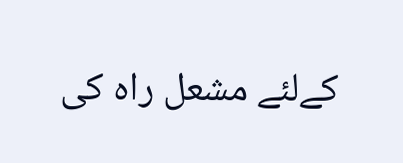کےلئے مشعل راہ کی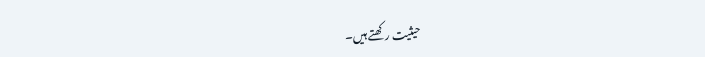حیثیت رکھتے ہیں۔